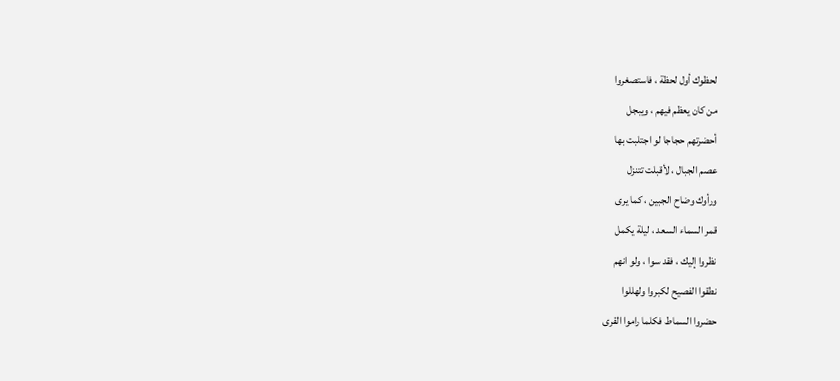لحظوك أول لحظة ، فاستصغروا
من كان يعظم فيهم ، ويبجل
أحضرتهم حجاجا لو اجتلبت بها
عصم الجبال ، لأقبلت تتنزل
ورأوك وضاح الجبين ، كما يرى
قمر السماء السعد ، ليلة يكمل
نظروا إليك ، فقد سوا ، ولو انهم
نطقوا الفصيح لكبروا ولهللوا
حضروا السماط فكلما راموا القرى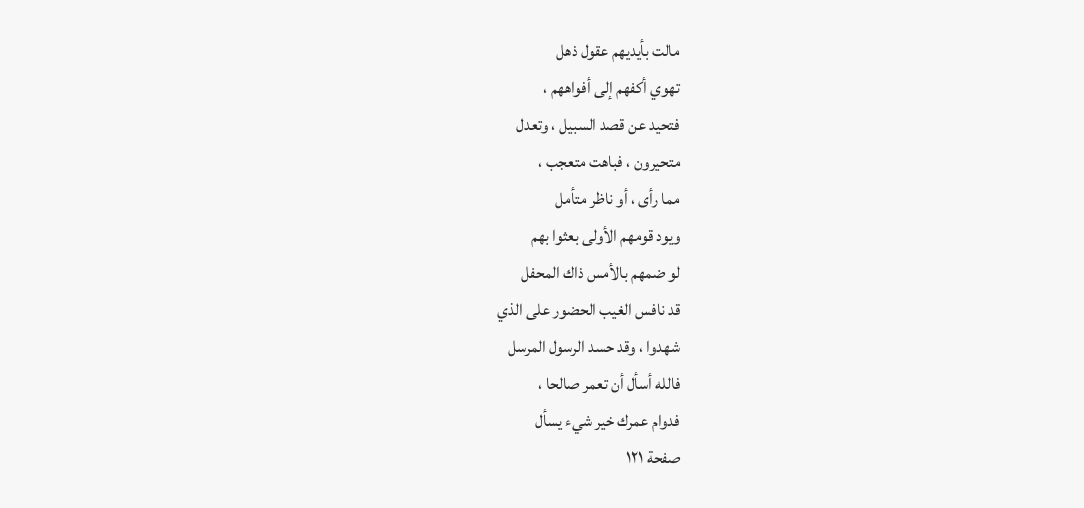مالت بأيديهم عقول ذهل
تهوي أكفهم إلى أفواههم ،
فتحيد عن قصد السبيل ، وتعدل
متحيرون ، فباهت متعجب ،
مما رأى ، أو ناظر متأمل
ويود قومهم الأولى بعثوا بهم
لو ضمهم بالأمس ذاك المحفل
قد نافس الغيب الحضور على الذي
شهدوا ، وقد حسد الرسول المرسل
فالله أسأل أن تعمر صالحا ،
فدوام عمرك خير شيء يسأل
صفحة ١٢١